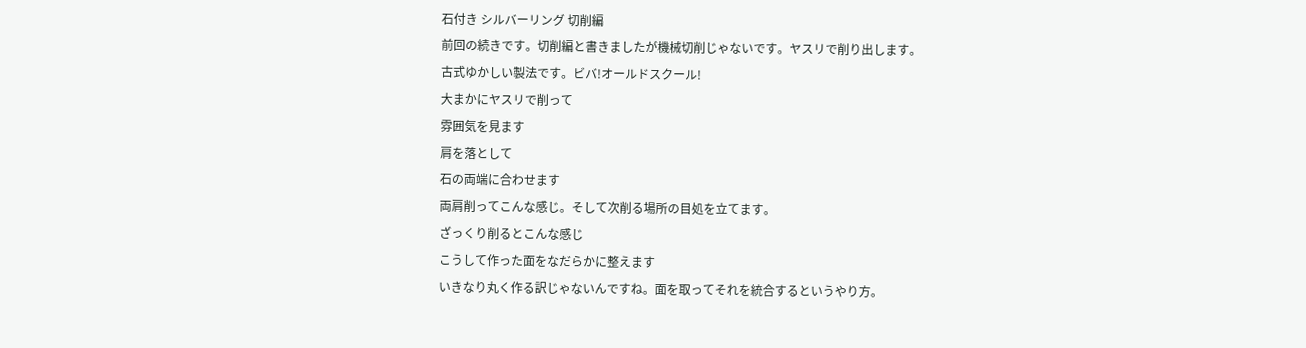石付き シルバーリング 切削編
前回の続きです。切削編と書きましたが機械切削じゃないです。ヤスリで削り出します。
古式ゆかしい製法です。ビバ!オールドスクール!
大まかにヤスリで削って
雰囲気を見ます
肩を落として
石の両端に合わせます
両肩削ってこんな感じ。そして次削る場所の目処を立てます。
ざっくり削るとこんな感じ
こうして作った面をなだらかに整えます
いきなり丸く作る訳じゃないんですね。面を取ってそれを統合するというやり方。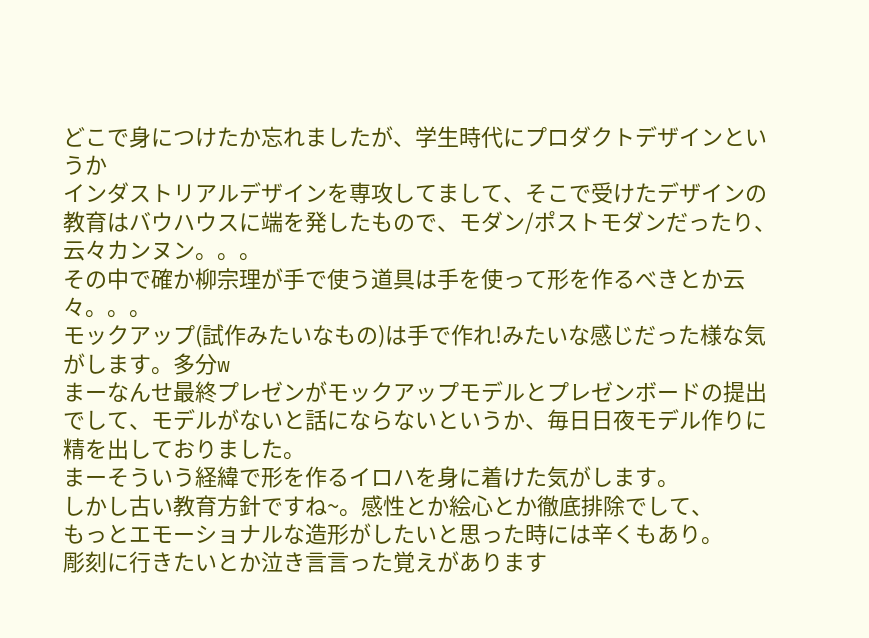どこで身につけたか忘れましたが、学生時代にプロダクトデザインというか
インダストリアルデザインを専攻してまして、そこで受けたデザインの教育はバウハウスに端を発したもので、モダン/ポストモダンだったり、云々カンヌン。。。
その中で確か柳宗理が手で使う道具は手を使って形を作るべきとか云々。。。
モックアップ(試作みたいなもの)は手で作れ!みたいな感じだった様な気がします。多分w
まーなんせ最終プレゼンがモックアップモデルとプレゼンボードの提出でして、モデルがないと話にならないというか、毎日日夜モデル作りに精を出しておりました。
まーそういう経緯で形を作るイロハを身に着けた気がします。
しかし古い教育方針ですね~。感性とか絵心とか徹底排除でして、
もっとエモーショナルな造形がしたいと思った時には辛くもあり。
彫刻に行きたいとか泣き言言った覚えがあります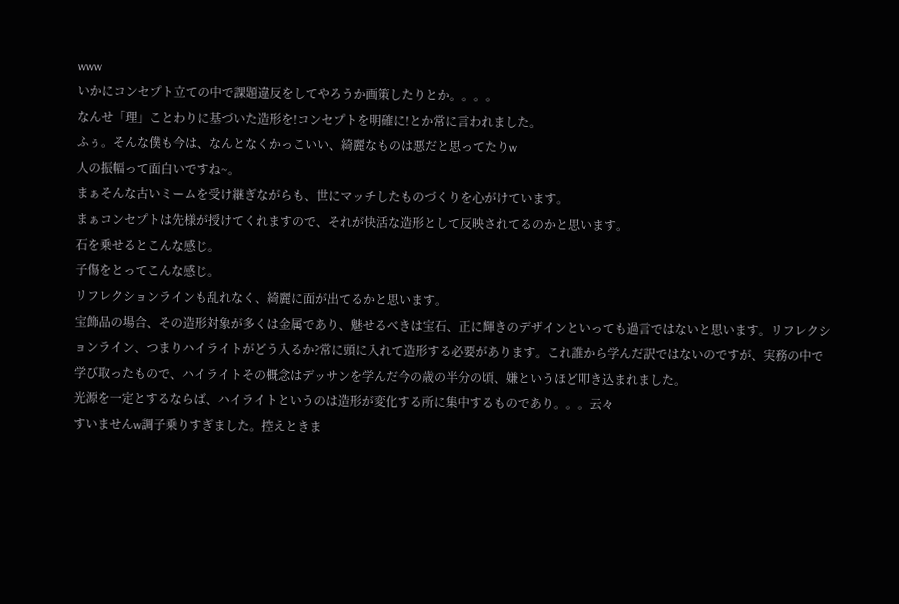www
いかにコンセプト立ての中で課題違反をしてやろうか画策したりとか。。。。
なんせ「理」ことわりに基づいた造形を!コンセプトを明確に!とか常に言われました。
ふぅ。そんな僕も今は、なんとなくかっこいい、綺麗なものは悪だと思ってたりw
人の振幅って面白いですね~。
まぁそんな古いミームを受け継ぎながらも、世にマッチしたものづくりを心がけています。
まぁコンセプトは先様が授けてくれますので、それが快活な造形として反映されてるのかと思います。
石を乗せるとこんな感じ。
子傷をとってこんな感じ。
リフレクションラインも乱れなく、綺麗に面が出てるかと思います。
宝飾品の場合、その造形対象が多くは金属であり、魅せるべきは宝石、正に輝きのデザインといっても過言ではないと思います。リフレクションライン、つまりハイライトがどう入るか?常に頭に入れて造形する必要があります。これ誰から学んだ訳ではないのですが、実務の中で学び取ったもので、ハイライトその概念はデッサンを学んだ今の歳の半分の頃、嫌というほど叩き込まれました。
光源を一定とするならば、ハイライトというのは造形が変化する所に集中するものであり。。。云々
すいませんw調子乗りすぎました。控えときま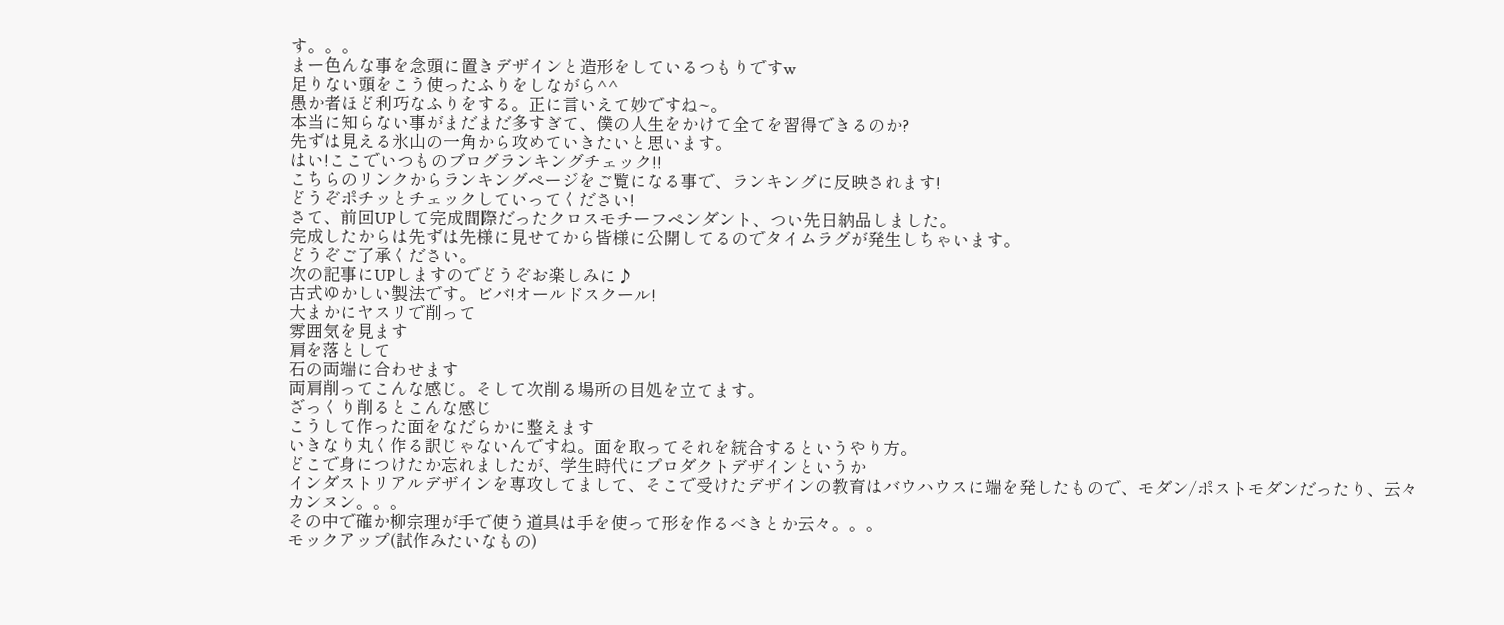す。。。
まー色んな事を念頭に置きデザインと造形をしているつもりですw
足りない頭をこう使ったふりをしながら^^
愚か者ほど利巧なふりをする。正に言いえて妙ですね~。
本当に知らない事がまだまだ多すぎて、僕の人生をかけて全てを習得できるのか?
先ずは見える氷山の一角から攻めていきたいと思います。
はい!ここでいつものブログランキングチェック!!
こちらのリンクからランキングページをご覧になる事で、ランキングに反映されます!
どうぞポチッとチェックしていってください!
さて、前回UPして完成間際だったクロスモチーフペンダント、つい先日納品しました。
完成したからは先ずは先様に見せてから皆様に公開してるのでタイムラグが発生しちゃいます。
どうぞご了承ください。
次の記事にUPしますのでどうぞお楽しみに♪
古式ゆかしい製法です。ビバ!オールドスクール!
大まかにヤスリで削って
雰囲気を見ます
肩を落として
石の両端に合わせます
両肩削ってこんな感じ。そして次削る場所の目処を立てます。
ざっくり削るとこんな感じ
こうして作った面をなだらかに整えます
いきなり丸く作る訳じゃないんですね。面を取ってそれを統合するというやり方。
どこで身につけたか忘れましたが、学生時代にプロダクトデザインというか
インダストリアルデザインを専攻してまして、そこで受けたデザインの教育はバウハウスに端を発したもので、モダン/ポストモダンだったり、云々カンヌン。。。
その中で確か柳宗理が手で使う道具は手を使って形を作るべきとか云々。。。
モックアップ(試作みたいなもの)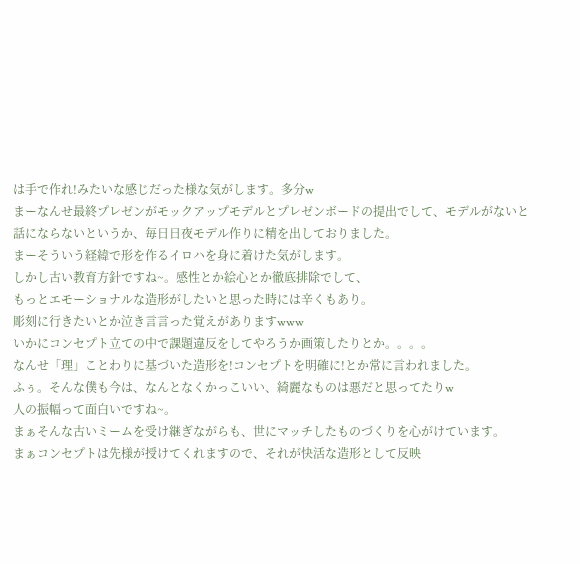は手で作れ!みたいな感じだった様な気がします。多分w
まーなんせ最終プレゼンがモックアップモデルとプレゼンボードの提出でして、モデルがないと話にならないというか、毎日日夜モデル作りに精を出しておりました。
まーそういう経緯で形を作るイロハを身に着けた気がします。
しかし古い教育方針ですね~。感性とか絵心とか徹底排除でして、
もっとエモーショナルな造形がしたいと思った時には辛くもあり。
彫刻に行きたいとか泣き言言った覚えがありますwww
いかにコンセプト立ての中で課題違反をしてやろうか画策したりとか。。。。
なんせ「理」ことわりに基づいた造形を!コンセプトを明確に!とか常に言われました。
ふぅ。そんな僕も今は、なんとなくかっこいい、綺麗なものは悪だと思ってたりw
人の振幅って面白いですね~。
まぁそんな古いミームを受け継ぎながらも、世にマッチしたものづくりを心がけています。
まぁコンセプトは先様が授けてくれますので、それが快活な造形として反映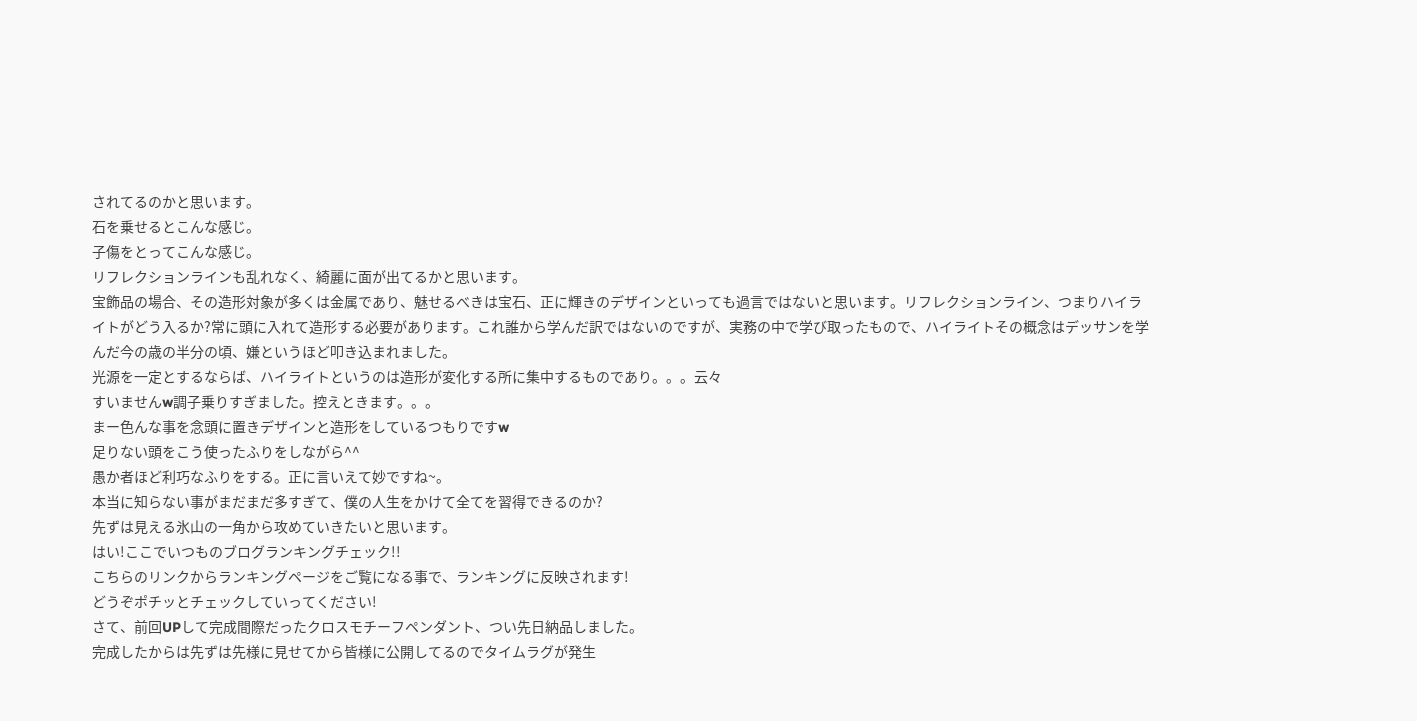されてるのかと思います。
石を乗せるとこんな感じ。
子傷をとってこんな感じ。
リフレクションラインも乱れなく、綺麗に面が出てるかと思います。
宝飾品の場合、その造形対象が多くは金属であり、魅せるべきは宝石、正に輝きのデザインといっても過言ではないと思います。リフレクションライン、つまりハイライトがどう入るか?常に頭に入れて造形する必要があります。これ誰から学んだ訳ではないのですが、実務の中で学び取ったもので、ハイライトその概念はデッサンを学んだ今の歳の半分の頃、嫌というほど叩き込まれました。
光源を一定とするならば、ハイライトというのは造形が変化する所に集中するものであり。。。云々
すいませんw調子乗りすぎました。控えときます。。。
まー色んな事を念頭に置きデザインと造形をしているつもりですw
足りない頭をこう使ったふりをしながら^^
愚か者ほど利巧なふりをする。正に言いえて妙ですね~。
本当に知らない事がまだまだ多すぎて、僕の人生をかけて全てを習得できるのか?
先ずは見える氷山の一角から攻めていきたいと思います。
はい!ここでいつものブログランキングチェック!!
こちらのリンクからランキングページをご覧になる事で、ランキングに反映されます!
どうぞポチッとチェックしていってください!
さて、前回UPして完成間際だったクロスモチーフペンダント、つい先日納品しました。
完成したからは先ずは先様に見せてから皆様に公開してるのでタイムラグが発生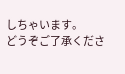しちゃいます。
どうぞご了承くださ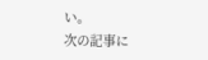い。
次の記事に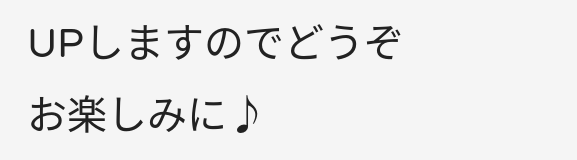UPしますのでどうぞお楽しみに♪